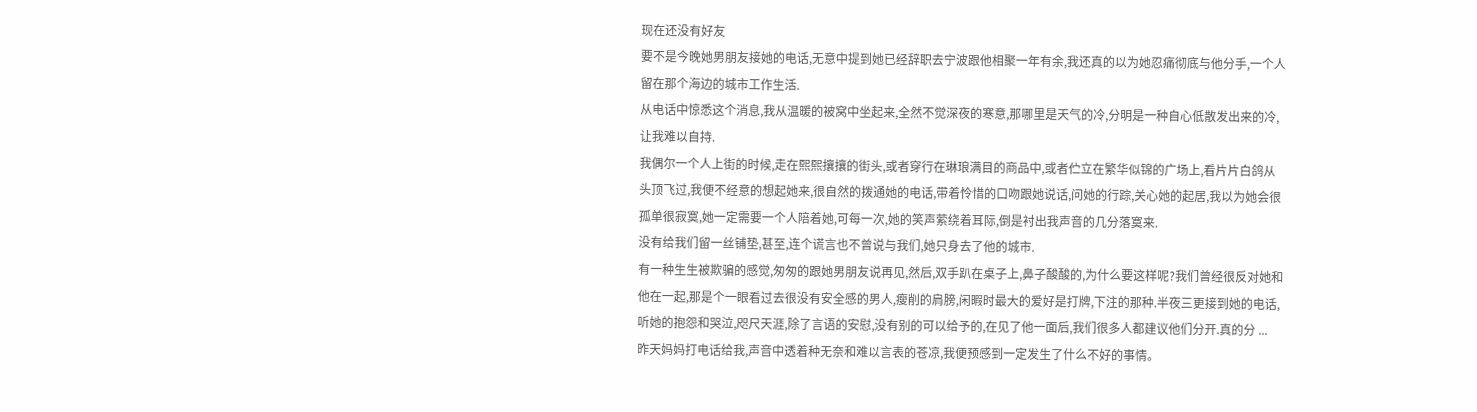现在还没有好友
要不是今晚她男朋友接她的电话,无意中提到她已经辞职去宁波跟他相聚一年有余,我还真的以为她忍痛彻底与他分手,一个人留在那个海边的城市工作生活.
从电话中惊悉这个消息,我从温暖的被窝中坐起来,全然不觉深夜的寒意,那哪里是天气的冷,分明是一种自心低散发出来的冷,让我难以自持.
我偶尔一个人上街的时候,走在熙熙攘攘的街头,或者穿行在琳琅满目的商品中,或者伫立在繁华似锦的广场上,看片片白鸽从头顶飞过,我便不经意的想起她来,很自然的拨通她的电话,带着怜惜的口吻跟她说话,问她的行踪,关心她的起居,我以为她会很孤单很寂寞,她一定需要一个人陪着她,可每一次,她的笑声萦绕着耳际,倒是衬出我声音的几分落寞来.
没有给我们留一丝铺垫,甚至,连个谎言也不曾说与我们,她只身去了他的城市.
有一种生生被欺骗的感觉,匆匆的跟她男朋友说再见,然后,双手趴在桌子上,鼻子酸酸的,为什么要这样呢?我们曾经很反对她和他在一起,那是个一眼看过去很没有安全感的男人,瘦削的肩膀,闲暇时最大的爱好是打牌,下注的那种.半夜三更接到她的电话,听她的抱怨和哭泣,咫尺天涯,除了言语的安慰,没有别的可以给予的,在见了他一面后,我们很多人都建议他们分开.真的分 ...
昨天妈妈打电话给我,声音中透着种无奈和难以言表的苍凉,我便预感到一定发生了什么不好的事情。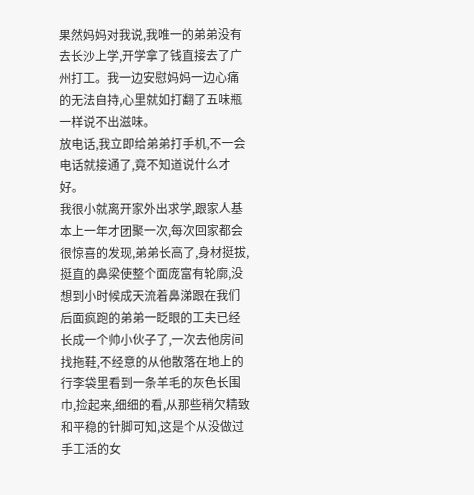果然妈妈对我说,我唯一的弟弟没有去长沙上学,开学拿了钱直接去了广州打工。我一边安慰妈妈一边心痛的无法自持,心里就如打翻了五味瓶一样说不出滋味。
放电话,我立即给弟弟打手机,不一会电话就接通了,竟不知道说什么才好。
我很小就离开家外出求学,跟家人基本上一年才团聚一次,每次回家都会很惊喜的发现,弟弟长高了,身材挺拔,挺直的鼻梁使整个面庞富有轮廓,没想到小时候成天流着鼻涕跟在我们后面疯跑的弟弟一眨眼的工夫已经长成一个帅小伙子了,一次去他房间找拖鞋,不经意的从他散落在地上的行李袋里看到一条羊毛的灰色长围巾,捡起来,细细的看,从那些稍欠精致和平稳的针脚可知,这是个从没做过手工活的女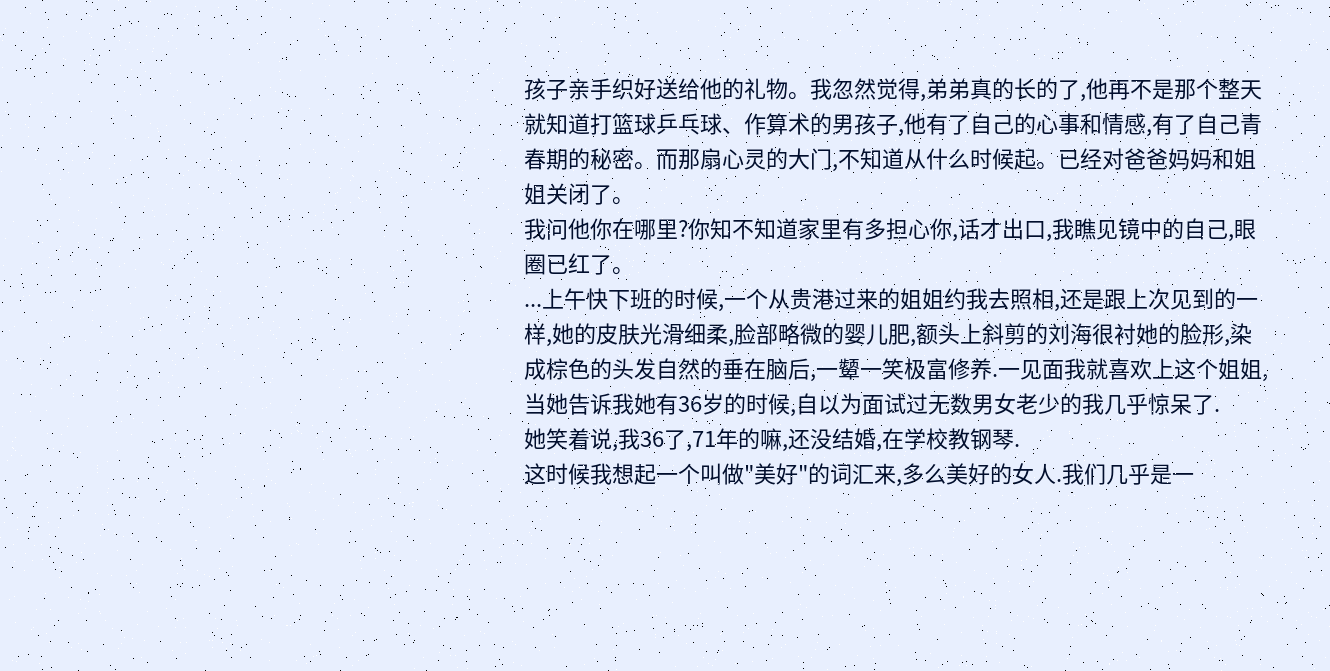孩子亲手织好送给他的礼物。我忽然觉得,弟弟真的长的了,他再不是那个整天就知道打篮球乒乓球、作算术的男孩子,他有了自己的心事和情感,有了自己青春期的秘密。而那扇心灵的大门,不知道从什么时候起。已经对爸爸妈妈和姐姐关闭了。
我问他你在哪里?你知不知道家里有多担心你,话才出口,我瞧见镜中的自己,眼圈已红了。
...上午快下班的时候,一个从贵港过来的姐姐约我去照相,还是跟上次见到的一样,她的皮肤光滑细柔,脸部略微的婴儿肥,额头上斜剪的刘海很衬她的脸形,染成棕色的头发自然的垂在脑后,一颦一笑极富修养.一见面我就喜欢上这个姐姐,当她告诉我她有36岁的时候,自以为面试过无数男女老少的我几乎惊呆了.
她笑着说,我36了,71年的嘛,还没结婚,在学校教钢琴.
这时候我想起一个叫做"美好"的词汇来,多么美好的女人.我们几乎是一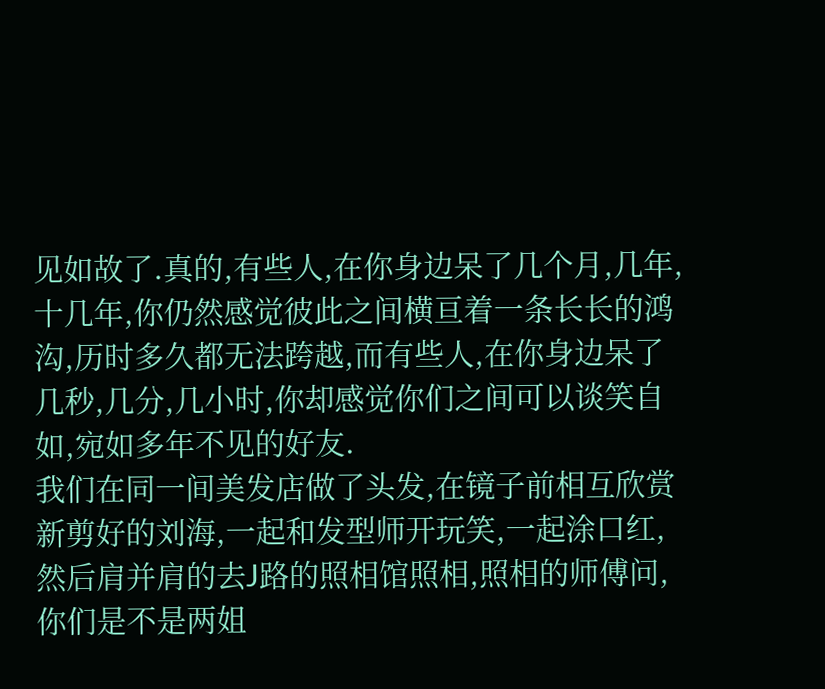见如故了.真的,有些人,在你身边呆了几个月,几年,十几年,你仍然感觉彼此之间横亘着一条长长的鸿沟,历时多久都无法跨越,而有些人,在你身边呆了几秒,几分,几小时,你却感觉你们之间可以谈笑自如,宛如多年不见的好友.
我们在同一间美发店做了头发,在镜子前相互欣赏新剪好的刘海,一起和发型师开玩笑,一起涂口红,然后肩并肩的去J路的照相馆照相,照相的师傅问,你们是不是两姐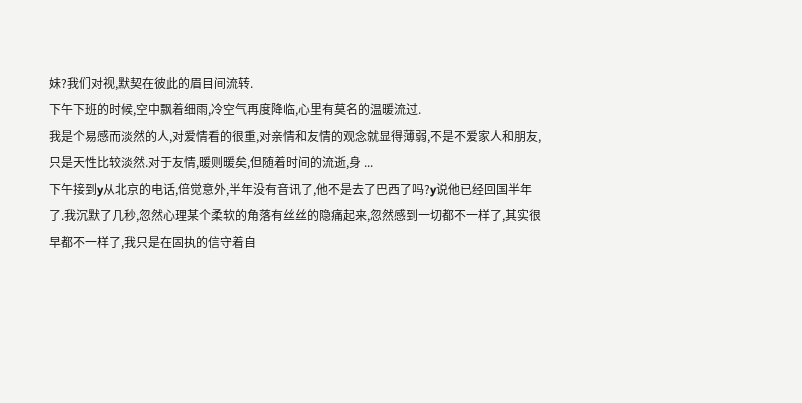妹?我们对视,默契在彼此的眉目间流转.
下午下班的时候,空中飘着细雨,冷空气再度降临,心里有莫名的温暖流过.
我是个易感而淡然的人,对爱情看的很重,对亲情和友情的观念就显得薄弱,不是不爱家人和朋友,只是天性比较淡然.对于友情,暖则暖矣,但随着时间的流逝,身 ...
下午接到y从北京的电话,倍觉意外,半年没有音讯了,他不是去了巴西了吗?y说他已经回国半年了.我沉默了几秒,忽然心理某个柔软的角落有丝丝的隐痛起来,忽然感到一切都不一样了,其实很早都不一样了,我只是在固执的信守着自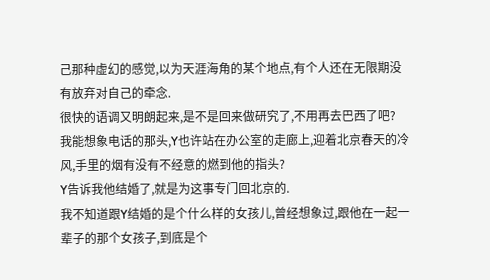己那种虚幻的感觉,以为天涯海角的某个地点,有个人还在无限期没有放弃对自己的牵念.
很快的语调又明朗起来,是不是回来做研究了,不用再去巴西了吧?
我能想象电话的那头,Y也许站在办公室的走廊上,迎着北京春天的冷风,手里的烟有没有不经意的燃到他的指头?
Y告诉我他结婚了,就是为这事专门回北京的.
我不知道跟Y结婚的是个什么样的女孩儿,曾经想象过,跟他在一起一辈子的那个女孩子,到底是个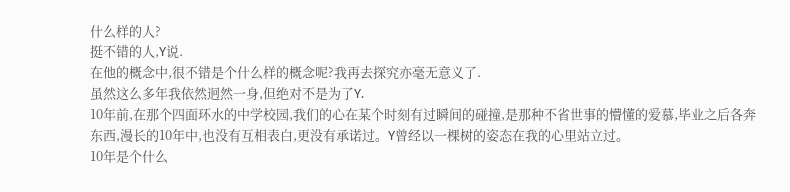什么样的人?
挺不错的人,Y说.
在他的概念中,很不错是个什么样的概念呢?我再去探究亦毫无意义了.
虽然这么多年我依然迥然一身,但绝对不是为了Y.
10年前,在那个四面环水的中学校园,我们的心在某个时刻有过瞬间的碰撞,是那种不省世事的懵懂的爱慕,毕业之后各奔东西,漫长的10年中,也没有互相表白,更没有承诺过。Y曾经以一棵树的姿态在我的心里站立过。
10年是个什么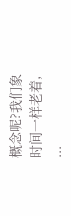概念呢?我们象时间一样老着, ...